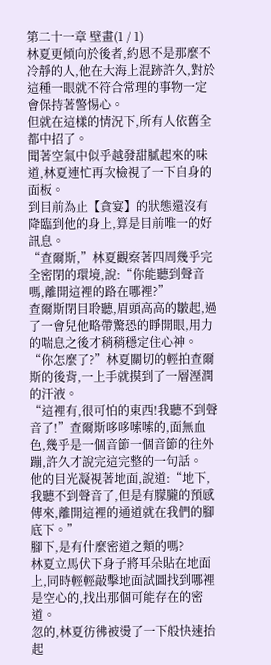第二十一章 壁畫(1 / 1)
林夏更傾向於後者,約恩不是那麼不冷靜的人,他在大海上混跡許久,對於這種一眼就不符合常理的事物一定會保持著警惕心。
但就在這樣的情況下,所有人依舊全都中招了。
聞著空氣中似乎越發甜膩起來的味道,林夏連忙再次檢視了一下自身的面板。
到目前為止【貪宴】的狀態還沒有降臨到他的身上,算是目前唯一的好訊息。
“查爾斯,”林夏觀察著四周幾乎完全密閉的環境,說:“你能聽到聲音嗎,離開這裡的路在哪裡?”
查爾斯閉目聆聽,眉頭高高的皺起,過了一會兒他略帶驚恐的睜開眼,用力的喘息之後才稍稍穩定住心神。
“你怎麼了?”林夏關切的輕拍查爾斯的後背,一上手就摸到了一層溼潤的汗液。
“這裡有,很可怕的東西!我聽不到聲音了!”查爾斯哆哆嗦嗦的,面無血色,幾乎是一個音節一個音節的往外蹦,許久才說完這完整的一句話。
他的目光凝視著地面,說道:“地下,我聽不到聲音了,但是有朦朧的預感傳來,離開這裡的通道就在我們的腳底下。”
腳下,是有什麼密道之類的嗎?
林夏立馬伏下身子將耳朵貼在地面上,同時輕輕敲擊地面試圖找到哪裡是空心的,找出那個可能存在的密道。
忽的,林夏彷彿被燙了一下般快速抬起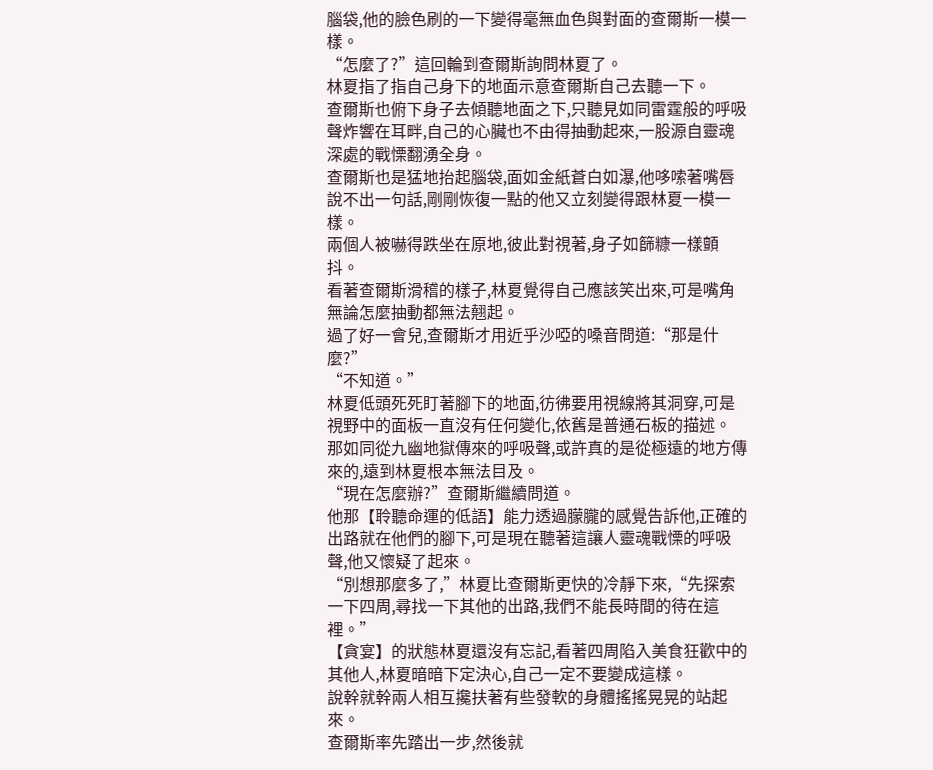腦袋,他的臉色刷的一下變得毫無血色與對面的查爾斯一模一樣。
“怎麼了?”這回輪到查爾斯詢問林夏了。
林夏指了指自己身下的地面示意查爾斯自己去聽一下。
查爾斯也俯下身子去傾聽地面之下,只聽見如同雷霆般的呼吸聲炸響在耳畔,自己的心臟也不由得抽動起來,一股源自靈魂深處的戰慄翻湧全身。
查爾斯也是猛地抬起腦袋,面如金紙蒼白如瀑,他哆嗦著嘴唇說不出一句話,剛剛恢復一點的他又立刻變得跟林夏一模一樣。
兩個人被嚇得跌坐在原地,彼此對視著,身子如篩糠一樣顫抖。
看著查爾斯滑稽的樣子,林夏覺得自己應該笑出來,可是嘴角無論怎麼抽動都無法翹起。
過了好一會兒,查爾斯才用近乎沙啞的嗓音問道:“那是什麼?”
“不知道。”
林夏低頭死死盯著腳下的地面,彷彿要用視線將其洞穿,可是視野中的面板一直沒有任何變化,依舊是普通石板的描述。
那如同從九幽地獄傳來的呼吸聲,或許真的是從極遠的地方傳來的,遠到林夏根本無法目及。
“現在怎麼辦?”查爾斯繼續問道。
他那【聆聽命運的低語】能力透過朦朧的感覺告訴他,正確的出路就在他們的腳下,可是現在聽著這讓人靈魂戰慄的呼吸聲,他又懷疑了起來。
“別想那麼多了,”林夏比查爾斯更快的冷靜下來,“先探索一下四周,尋找一下其他的出路,我們不能長時間的待在這裡。”
【貪宴】的狀態林夏還沒有忘記,看著四周陷入美食狂歡中的其他人,林夏暗暗下定決心,自己一定不要變成這樣。
說幹就幹兩人相互攙扶著有些發軟的身體搖搖晃晃的站起來。
查爾斯率先踏出一步,然後就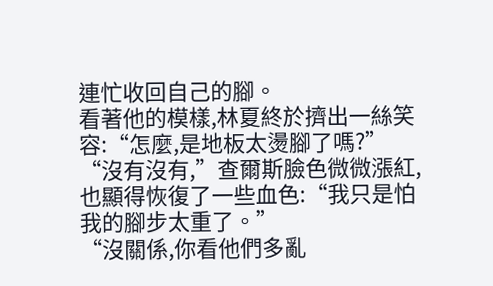連忙收回自己的腳。
看著他的模樣,林夏終於擠出一絲笑容:“怎麼,是地板太燙腳了嗎?”
“沒有沒有,”查爾斯臉色微微漲紅,也顯得恢復了一些血色:“我只是怕我的腳步太重了。”
“沒關係,你看他們多亂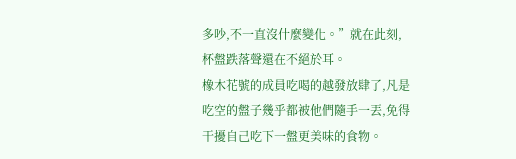多吵,不一直沒什麼變化。”就在此刻,杯盤跌落聲還在不絕於耳。
橡木花號的成員吃喝的越發放肆了,凡是吃空的盤子幾乎都被他們隨手一丟,免得干擾自己吃下一盤更美味的食物。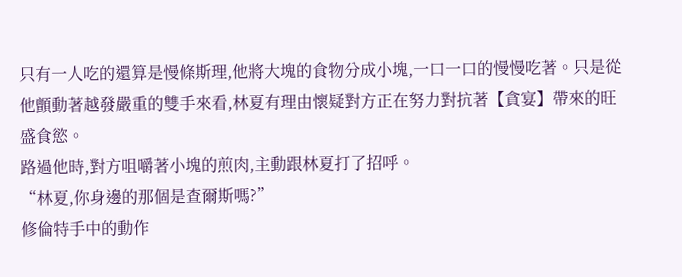只有一人吃的還算是慢條斯理,他將大塊的食物分成小塊,一口一口的慢慢吃著。只是從他顫動著越發嚴重的雙手來看,林夏有理由懷疑對方正在努力對抗著【貪宴】帶來的旺盛食慾。
路過他時,對方咀嚼著小塊的煎肉,主動跟林夏打了招呼。
“林夏,你身邊的那個是查爾斯嗎?”
修倫特手中的動作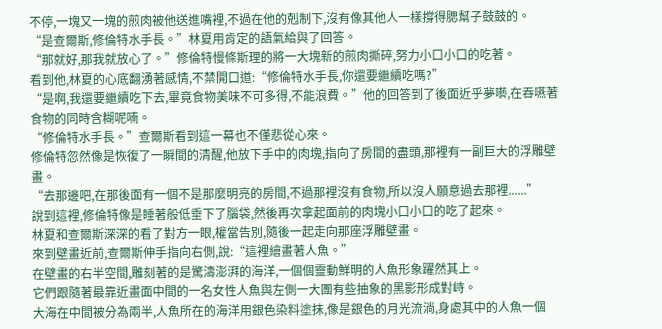不停,一塊又一塊的煎肉被他送進嘴裡,不過在他的剋制下,沒有像其他人一樣撐得腮幫子鼓鼓的。
“是查爾斯,修倫特水手長。”林夏用肯定的語氣給與了回答。
“那就好,那我就放心了。”修倫特慢條斯理的將一大塊新的煎肉撕碎,努力小口小口的吃著。
看到他,林夏的心底翻湧著感情,不禁開口道:“修倫特水手長,你還要繼續吃嗎?”
“是啊,我還要繼續吃下去,畢竟食物美味不可多得,不能浪費。”他的回答到了後面近乎夢囈,在吞嚥著食物的同時含糊呢喃。
“修倫特水手長。”查爾斯看到這一幕也不僅悲從心來。
修倫特忽然像是恢復了一瞬間的清醒,他放下手中的肉塊,指向了房間的盡頭,那裡有一副巨大的浮雕壁畫。
“去那邊吧,在那後面有一個不是那麼明亮的房間,不過那裡沒有食物,所以沒人願意過去那裡......”
說到這裡,修倫特像是睡著般低垂下了腦袋,然後再次拿起面前的肉塊小口小口的吃了起來。
林夏和查爾斯深深的看了對方一眼,權當告別,隨後一起走向那座浮雕壁畫。
來到壁畫近前,查爾斯伸手指向右側,說:“這裡繪畫著人魚。”
在壁畫的右半空間,雕刻著的是驚濤澎湃的海洋,一個個靈動鮮明的人魚形象躍然其上。
它們跟隨著最靠近畫面中間的一名女性人魚與左側一大團有些抽象的黑影形成對峙。
大海在中間被分為兩半,人魚所在的海洋用銀色染料塗抹,像是銀色的月光流淌,身處其中的人魚一個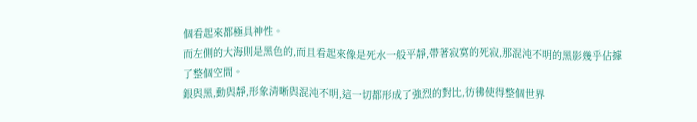個看起來都極具神性。
而左側的大海則是黑色的,而且看起來像是死水一般平靜,帶著寂寞的死寂,那混沌不明的黑影幾乎佔據了整個空間。
銀與黑,動與靜,形象清晰與混沌不明,這一切都形成了強烈的對比,彷彿使得整個世界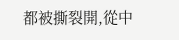都被撕裂開,從中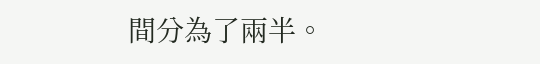間分為了兩半。